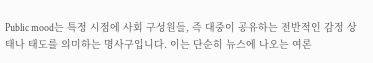Public mood는 특정 시점에 사회 구성원들, 즉 대중이 공유하는 전반적인 감정 상태나 태도를 의미하는 명사구입니다. 이는 단순히 뉴스에 나오는 여론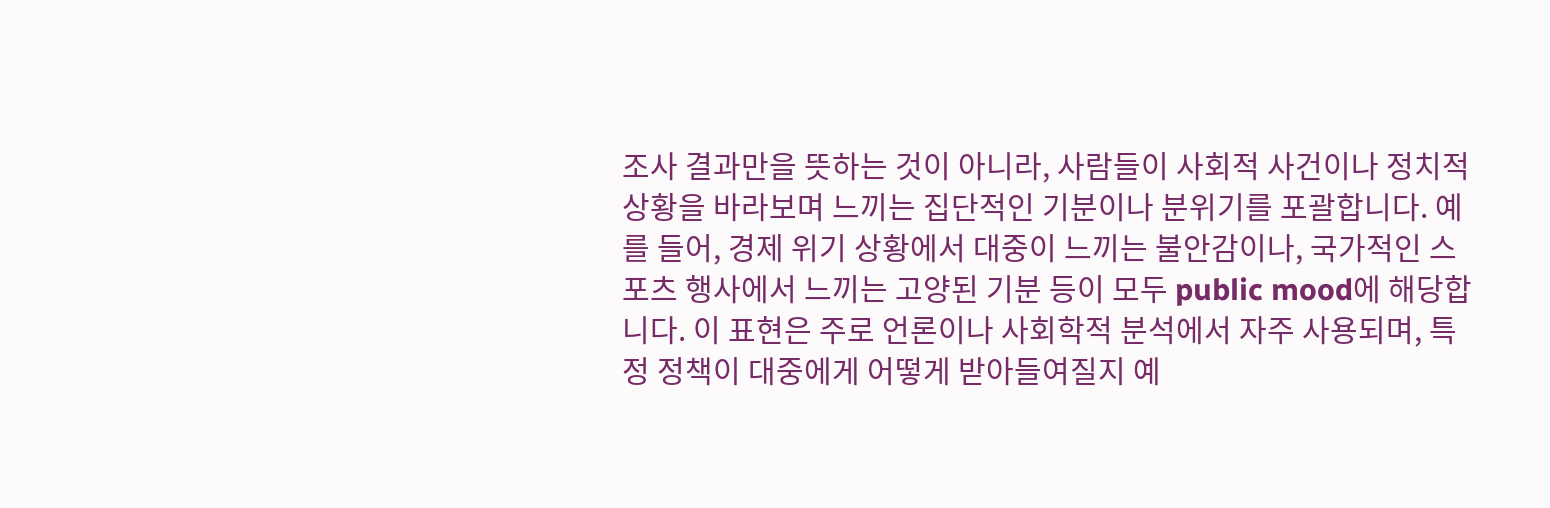조사 결과만을 뜻하는 것이 아니라, 사람들이 사회적 사건이나 정치적 상황을 바라보며 느끼는 집단적인 기분이나 분위기를 포괄합니다. 예를 들어, 경제 위기 상황에서 대중이 느끼는 불안감이나, 국가적인 스포츠 행사에서 느끼는 고양된 기분 등이 모두 public mood에 해당합니다. 이 표현은 주로 언론이나 사회학적 분석에서 자주 사용되며, 특정 정책이 대중에게 어떻게 받아들여질지 예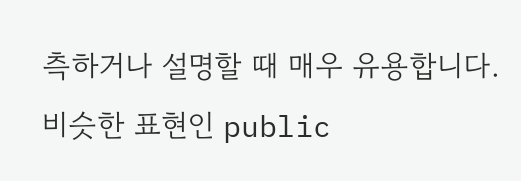측하거나 설명할 때 매우 유용합니다. 비슷한 표현인 public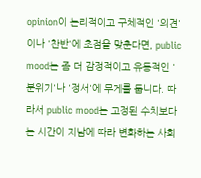opinion이 논리적이고 구체적인 '의견'이나 '찬반'에 초점을 맞춘다면, public mood는 좀 더 감정적이고 유동적인 '분위기'나 '정서'에 무게를 둡니다. 따라서 public mood는 고정된 수치보다는 시간이 지남에 따라 변화하는 사회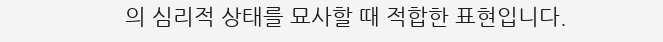의 심리적 상태를 묘사할 때 적합한 표현입니다.